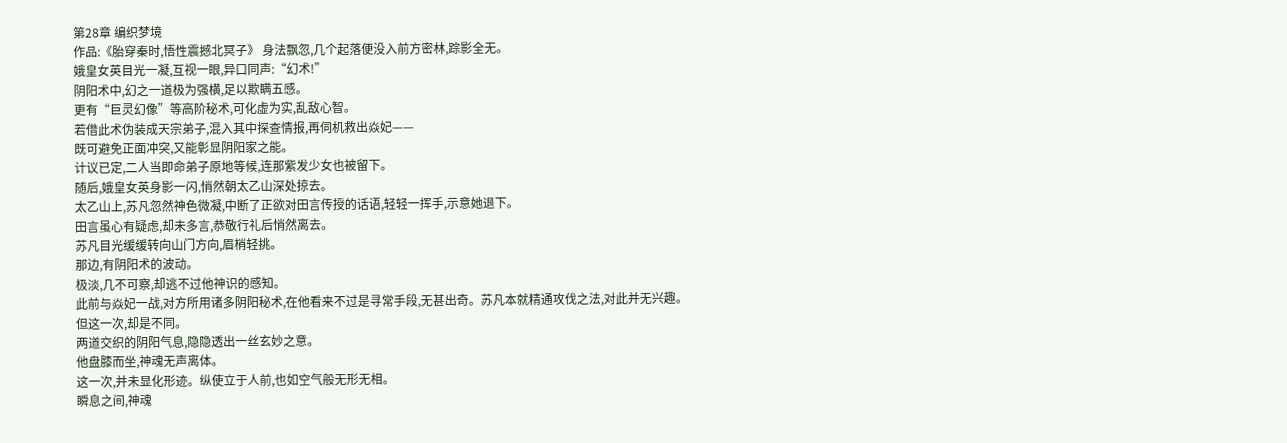第28章 编织梦境
作品:《胎穿秦时,悟性震撼北冥子》 身法飘忽,几个起落便没入前方密林,踪影全无。
娥皇女英目光一凝,互视一眼,异口同声:“幻术!”
阴阳术中,幻之一道极为强横,足以欺瞒五感。
更有“巨灵幻像”等高阶秘术,可化虚为实,乱敌心智。
若借此术伪装成天宗弟子,混入其中探查情报,再伺机救出焱妃——
既可避免正面冲突,又能彰显阴阳家之能。
计议已定,二人当即命弟子原地等候,连那紫发少女也被留下。
随后,娥皇女英身影一闪,悄然朝太乙山深处掠去。
太乙山上,苏凡忽然神色微凝,中断了正欲对田言传授的话语,轻轻一挥手,示意她退下。
田言虽心有疑虑,却未多言,恭敬行礼后悄然离去。
苏凡目光缓缓转向山门方向,眉梢轻挑。
那边,有阴阳术的波动。
极淡,几不可察,却逃不过他神识的感知。
此前与焱妃一战,对方所用诸多阴阳秘术,在他看来不过是寻常手段,无甚出奇。苏凡本就精通攻伐之法,对此并无兴趣。
但这一次,却是不同。
两道交织的阴阳气息,隐隐透出一丝玄妙之意。
他盘膝而坐,神魂无声离体。
这一次,并未显化形迹。纵使立于人前,也如空气般无形无相。
瞬息之间,神魂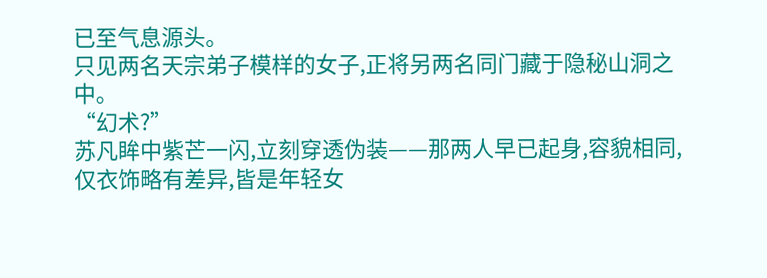已至气息源头。
只见两名天宗弟子模样的女子,正将另两名同门藏于隐秘山洞之中。
“幻术?”
苏凡眸中紫芒一闪,立刻穿透伪装——那两人早已起身,容貌相同,仅衣饰略有差异,皆是年轻女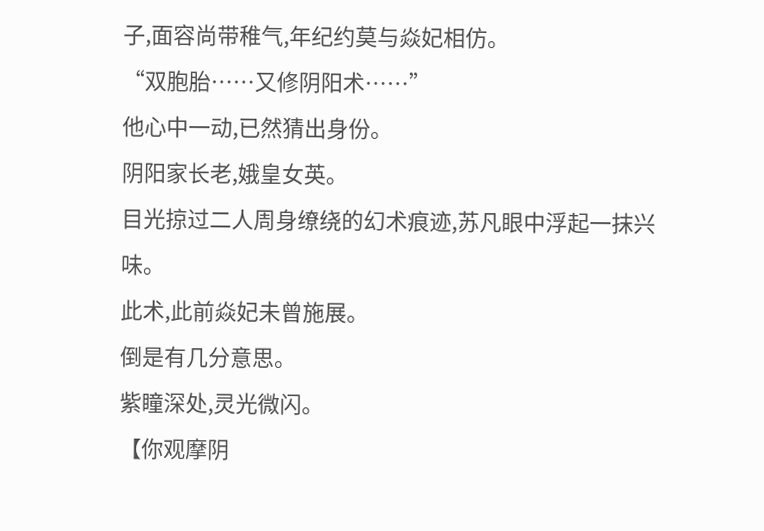子,面容尚带稚气,年纪约莫与焱妃相仿。
“双胞胎……又修阴阳术……”
他心中一动,已然猜出身份。
阴阳家长老,娥皇女英。
目光掠过二人周身缭绕的幻术痕迹,苏凡眼中浮起一抹兴味。
此术,此前焱妃未曾施展。
倒是有几分意思。
紫瞳深处,灵光微闪。
【你观摩阴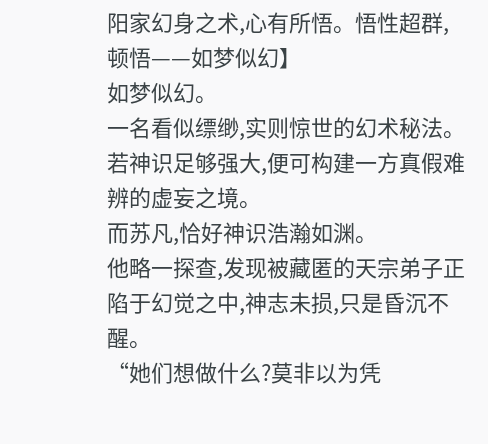阳家幻身之术,心有所悟。悟性超群,顿悟——如梦似幻】
如梦似幻。
一名看似缥缈,实则惊世的幻术秘法。
若神识足够强大,便可构建一方真假难辨的虚妄之境。
而苏凡,恰好神识浩瀚如渊。
他略一探查,发现被藏匿的天宗弟子正陷于幻觉之中,神志未损,只是昏沉不醒。
“她们想做什么?莫非以为凭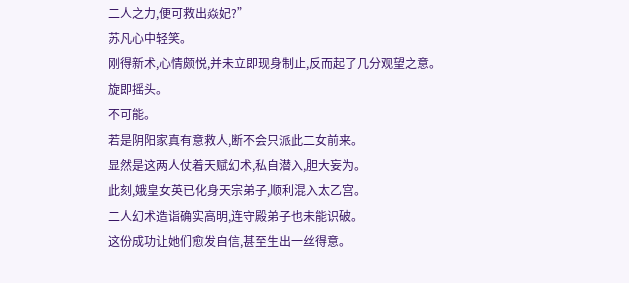二人之力,便可救出焱妃?”
苏凡心中轻笑。
刚得新术,心情颇悦,并未立即现身制止,反而起了几分观望之意。
旋即摇头。
不可能。
若是阴阳家真有意救人,断不会只派此二女前来。
显然是这两人仗着天赋幻术,私自潜入,胆大妄为。
此刻,娥皇女英已化身天宗弟子,顺利混入太乙宫。
二人幻术造诣确实高明,连守殿弟子也未能识破。
这份成功让她们愈发自信,甚至生出一丝得意。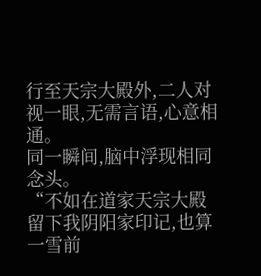行至天宗大殿外,二人对视一眼,无需言语,心意相通。
同一瞬间,脑中浮现相同念头。
“不如在道家天宗大殿留下我阴阳家印记,也算一雪前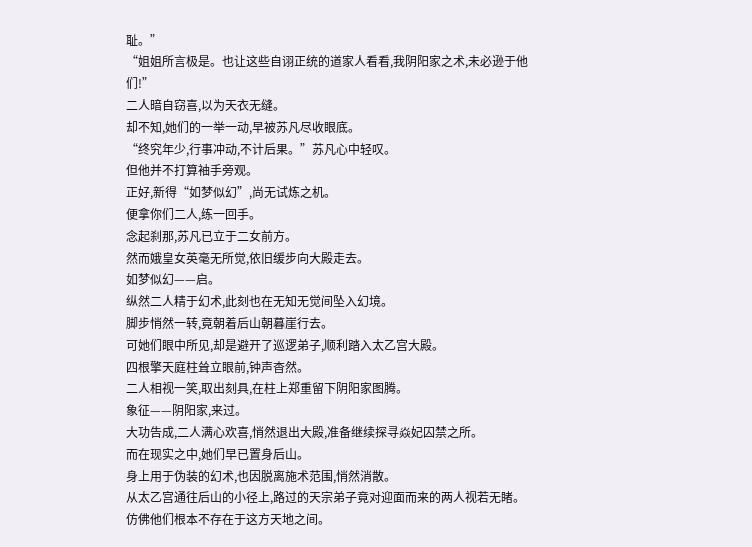耻。”
“姐姐所言极是。也让这些自诩正统的道家人看看,我阴阳家之术,未必逊于他们!”
二人暗自窃喜,以为天衣无缝。
却不知,她们的一举一动,早被苏凡尽收眼底。
“终究年少,行事冲动,不计后果。”苏凡心中轻叹。
但他并不打算袖手旁观。
正好,新得“如梦似幻”,尚无试炼之机。
便拿你们二人,练一回手。
念起刹那,苏凡已立于二女前方。
然而娥皇女英毫无所觉,依旧缓步向大殿走去。
如梦似幻——启。
纵然二人精于幻术,此刻也在无知无觉间坠入幻境。
脚步悄然一转,竟朝着后山朝暮崖行去。
可她们眼中所见,却是避开了巡逻弟子,顺利踏入太乙宫大殿。
四根擎天庭柱耸立眼前,钟声杳然。
二人相视一笑,取出刻具,在柱上郑重留下阴阳家图腾。
象征——阴阳家,来过。
大功告成,二人满心欢喜,悄然退出大殿,准备继续探寻焱妃囚禁之所。
而在现实之中,她们早已置身后山。
身上用于伪装的幻术,也因脱离施术范围,悄然消散。
从太乙宫通往后山的小径上,路过的天宗弟子竟对迎面而来的两人视若无睹。
仿佛他们根本不存在于这方天地之间。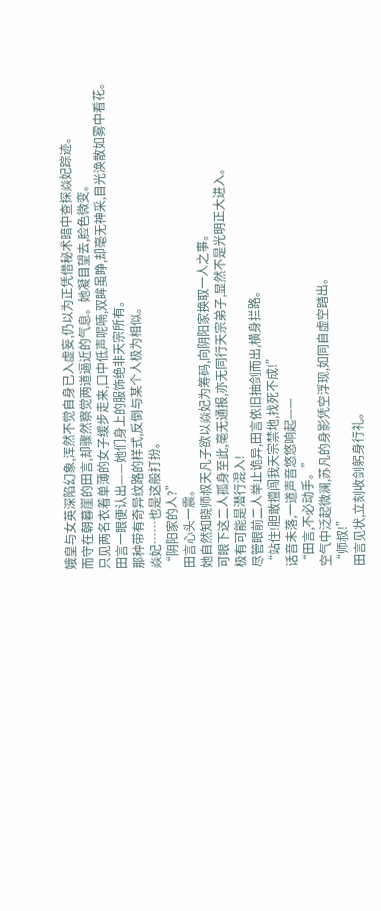娥皇与女英深陷幻象,浑然不觉自身已入虚妄,仍以为正凭借秘术暗中查探焱妃踪迹。
而守在朝暮崖的田言,却骤然察觉两道逼近的气息。她凝目望去,脸色微变。
只见两名衣着单薄的女子缓步走来,口中低声呢喃,双眸虽睁,却毫无神采,目光涣散如雾中看花。
田言一眼便认出——她们身上的服饰绝非天宗所有。
那种带有奇异纹路的样式,反倒与某个人极为相似。
焱妃……也是这般打扮。
“阴阳家的人?”
田言心头一震。
她自然知晓师叔天凡子欲以焱妃为筹码,向阴阳家换取一人之事。
可眼下这二人孤身至此,毫无通报,亦无同行天宗弟子,显然不是光明正大进入。
极有可能是潜行混入!
尽管眼前二人举止诡异,田言依旧抽剑而出,横身拦路。
“站住!胆敢擅闯我天宗禁地,找死不成!”
话音未落,一道声音悠悠响起——
“田言,不必动手。”
空气中泛起微澜,苏凡的身影凭空浮现,如同自虚空踏出。
“师叔!”
田言见状,立刻收剑躬身行礼。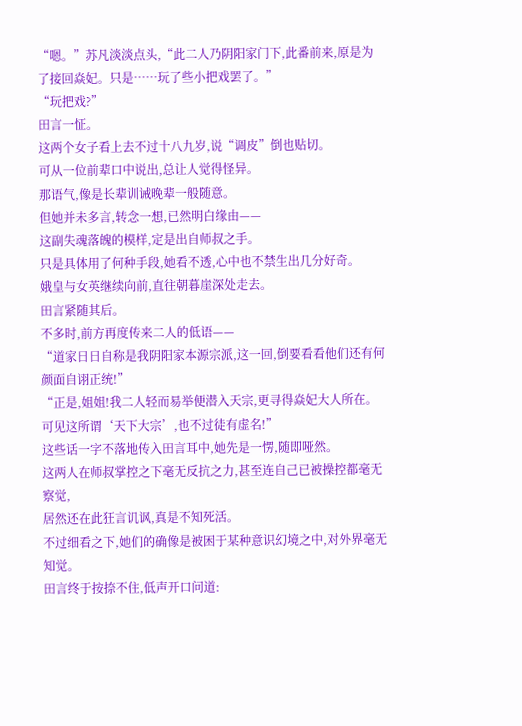“嗯。”苏凡淡淡点头,“此二人乃阴阳家门下,此番前来,原是为了接回焱妃。只是……玩了些小把戏罢了。”
“玩把戏?”
田言一怔。
这两个女子看上去不过十八九岁,说“调皮”倒也贴切。
可从一位前辈口中说出,总让人觉得怪异。
那语气,像是长辈训诫晚辈一般随意。
但她并未多言,转念一想,已然明白缘由——
这副失魂落魄的模样,定是出自师叔之手。
只是具体用了何种手段,她看不透,心中也不禁生出几分好奇。
娥皇与女英继续向前,直往朝暮崖深处走去。
田言紧随其后。
不多时,前方再度传来二人的低语——
“道家日日自称是我阴阳家本源宗派,这一回,倒要看看他们还有何颜面自诩正统!”
“正是,姐姐!我二人轻而易举便潜入天宗,更寻得焱妃大人所在。可见这所谓‘天下大宗’,也不过徒有虚名!”
这些话一字不落地传入田言耳中,她先是一愣,随即哑然。
这两人在师叔掌控之下毫无反抗之力,甚至连自己已被操控都毫无察觉,
居然还在此狂言讥讽,真是不知死活。
不过细看之下,她们的确像是被困于某种意识幻境之中,对外界毫无知觉。
田言终于按捺不住,低声开口问道: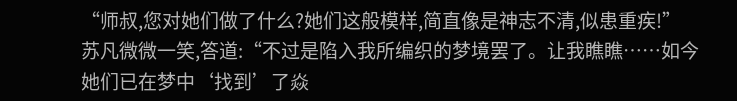“师叔,您对她们做了什么?她们这般模样,简直像是神志不清,似患重疾!”
苏凡微微一笑,答道:“不过是陷入我所编织的梦境罢了。让我瞧瞧……如今她们已在梦中‘找到’了焱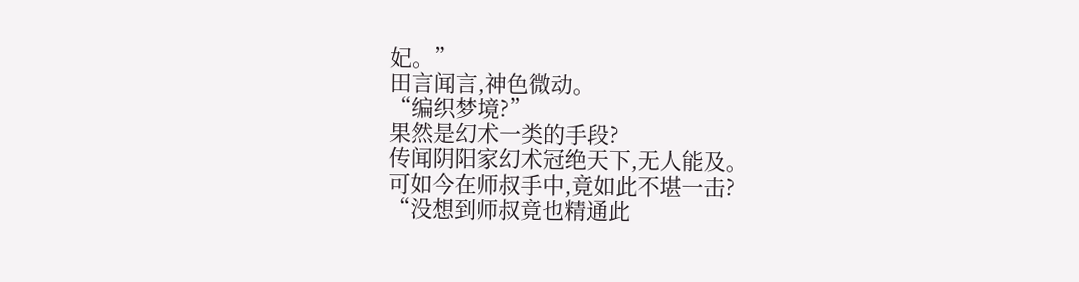妃。”
田言闻言,神色微动。
“编织梦境?”
果然是幻术一类的手段?
传闻阴阳家幻术冠绝天下,无人能及。
可如今在师叔手中,竟如此不堪一击?
“没想到师叔竟也精通此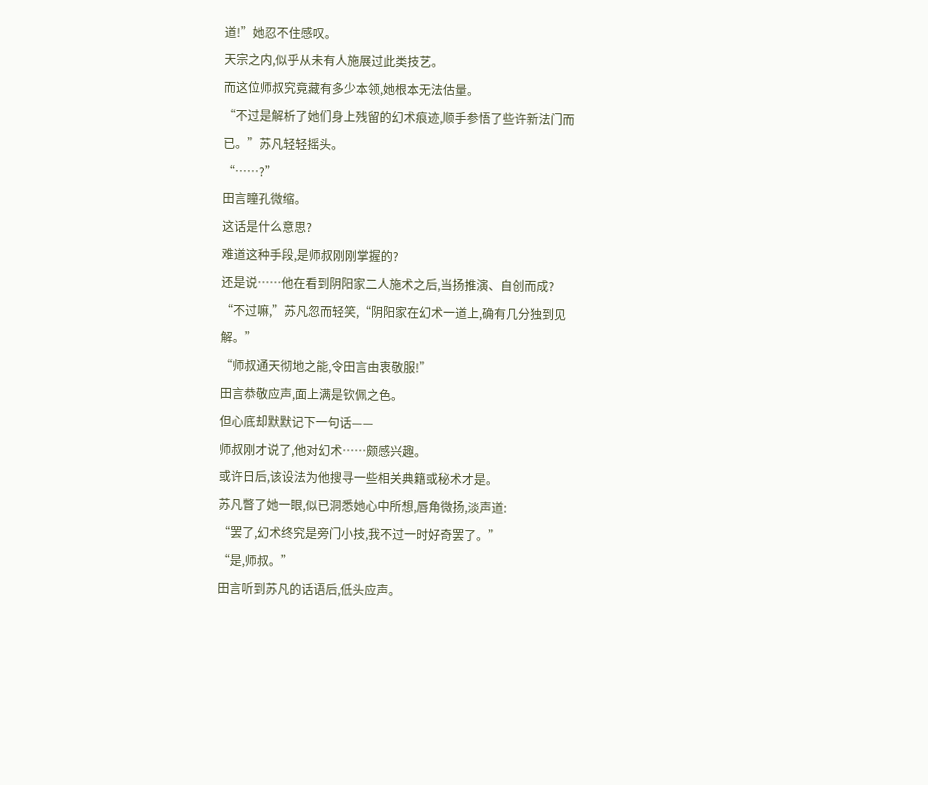道!”她忍不住感叹。
天宗之内,似乎从未有人施展过此类技艺。
而这位师叔究竟藏有多少本领,她根本无法估量。
“不过是解析了她们身上残留的幻术痕迹,顺手参悟了些许新法门而已。”苏凡轻轻摇头。
“……?”
田言瞳孔微缩。
这话是什么意思?
难道这种手段,是师叔刚刚掌握的?
还是说……他在看到阴阳家二人施术之后,当扬推演、自创而成?
“不过嘛,”苏凡忽而轻笑,“阴阳家在幻术一道上,确有几分独到见解。”
“师叔通天彻地之能,令田言由衷敬服!”
田言恭敬应声,面上满是钦佩之色。
但心底却默默记下一句话——
师叔刚才说了,他对幻术……颇感兴趣。
或许日后,该设法为他搜寻一些相关典籍或秘术才是。
苏凡瞥了她一眼,似已洞悉她心中所想,唇角微扬,淡声道:
“罢了,幻术终究是旁门小技,我不过一时好奇罢了。”
“是,师叔。”
田言听到苏凡的话语后,低头应声。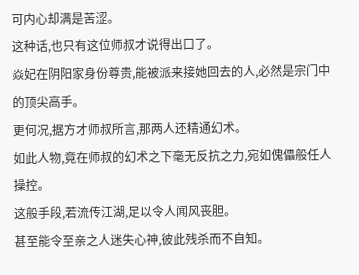可内心却满是苦涩。
这种话,也只有这位师叔才说得出口了。
焱妃在阴阳家身份尊贵,能被派来接她回去的人,必然是宗门中的顶尖高手。
更何况,据方才师叔所言,那两人还精通幻术。
如此人物,竟在师叔的幻术之下毫无反抗之力,宛如傀儡般任人操控。
这般手段,若流传江湖,足以令人闻风丧胆。
甚至能令至亲之人迷失心神,彼此残杀而不自知。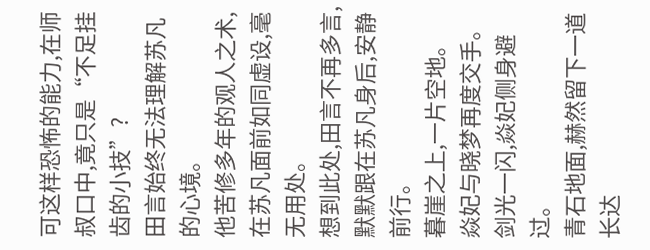可这样恐怖的能力,在师叔口中,竟只是“不足挂齿的小技”?
田言始终无法理解苏凡的心境。
他苦修多年的观人之术,在苏凡面前如同虚设,毫无用处。
想到此处,田言不再多言,默默跟在苏凡身后,安静前行。
暮崖之上,一片空地。
焱妃与晓梦再度交手。
剑光一闪,焱妃侧身避过。
青石地面,赫然留下一道长达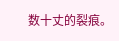数十丈的裂痕。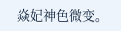焱妃神色微变。